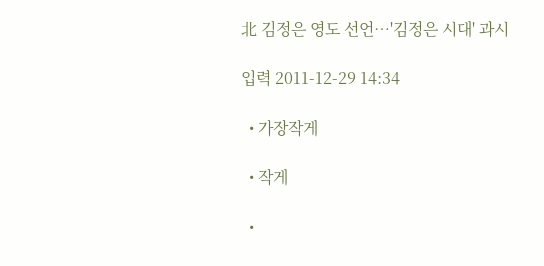北 김정은 영도 선언…'김정은 시대' 과시

입력 2011-12-29 14:34

  • 가장작게

  • 작게

  •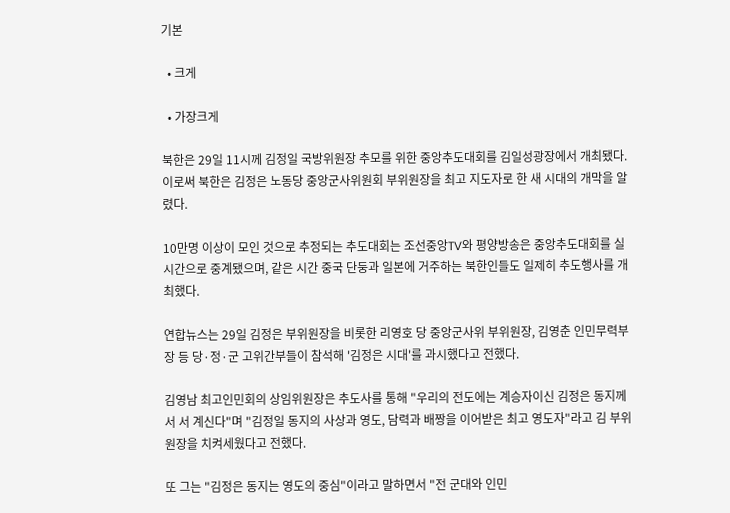기본

  • 크게

  • 가장크게

북한은 29일 11시께 김정일 국방위원장 추모를 위한 중앙추도대회를 김일성광장에서 개최됐다. 이로써 북한은 김정은 노동당 중앙군사위원회 부위원장을 최고 지도자로 한 새 시대의 개막을 알렸다.

10만명 이상이 모인 것으로 추정되는 추도대회는 조선중앙TV와 평양방송은 중앙추도대회를 실시간으로 중계됐으며, 같은 시간 중국 단둥과 일본에 거주하는 북한인들도 일제히 추도행사를 개최했다.

연합뉴스는 29일 김정은 부위원장을 비롯한 리영호 당 중앙군사위 부위원장, 김영춘 인민무력부장 등 당·정·군 고위간부들이 참석해 '김정은 시대'를 과시했다고 전했다.

김영남 최고인민회의 상임위원장은 추도사를 통해 "우리의 전도에는 계승자이신 김정은 동지께서 서 계신다"며 "김정일 동지의 사상과 영도, 담력과 배짱을 이어받은 최고 영도자"라고 김 부위원장을 치켜세웠다고 전했다.

또 그는 "김정은 동지는 영도의 중심"이라고 말하면서 "전 군대와 인민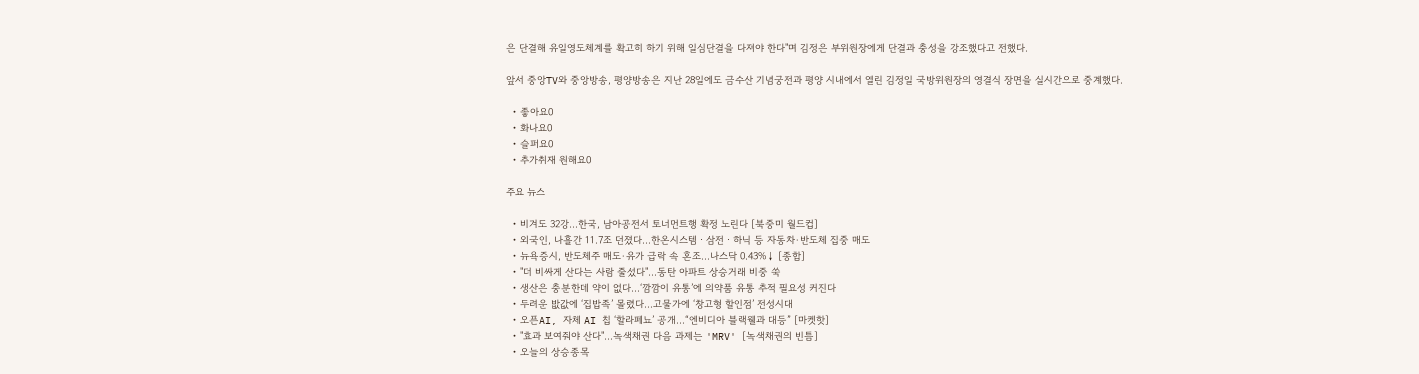은 단결해 유일영도체계를 확고히 하기 위해 일심단결을 다져야 한다"며 김정은 부위원장에게 단결과 충성을 강조했다고 전했다.

앞서 중앙TV와 중앙방송, 평양방송은 지난 28일에도 금수산 기념궁전과 평양 시내에서 열린 김정일 국방위원장의 영결식 장면을 실시간으로 중계했다.

  • 좋아요0
  • 화나요0
  • 슬퍼요0
  • 추가취재 원해요0

주요 뉴스

  • 비겨도 32강…한국, 남아공전서 토너먼트행 확정 노린다 [북중미 월드컵]
  • 외국인, 나흘간 11.7조 던졌다...한온시스템ㆍ삼전ㆍ하닉 등 자동차·반도체 집중 매도
  • 뉴욕증시, 반도체주 매도·유가 급락 속 혼조...나스닥 0.43%↓ [종합]
  • "더 비싸게 산다는 사람 줄섰다"…동탄 아파트 상승거래 비중 쑥
  • 생산은 충분한데 약이 없다…‘깜깜이 유통’에 의약품 유통 추적 필요성 커진다
  • 두려운 밦값에 ‘집밥족’ 몰렸다...고물가에 ‘창고형 할인점’ 전성시대
  • 오픈AI, 자체 AI 칩 ‘할라페뇨’ 공개...“엔비디아 블랙웰과 대등” [마켓핫]
  • "효과 보여줘야 산다"…녹색채권 다음 과제는 'MRV' [녹색채권의 빈틈]
  • 오늘의 상승종목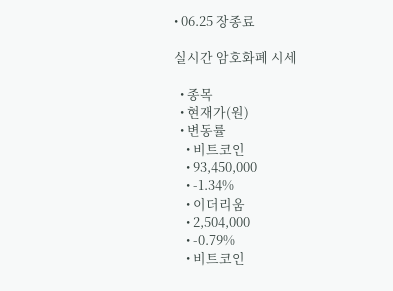• 06.25 장종료

실시간 암호화폐 시세

  • 종목
  • 현재가(원)
  • 변동률
    • 비트코인
    • 93,450,000
    • -1.34%
    • 이더리움
    • 2,504,000
    • -0.79%
    • 비트코인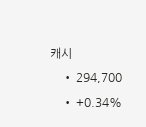캐시
    • 294,700
    • +0.34%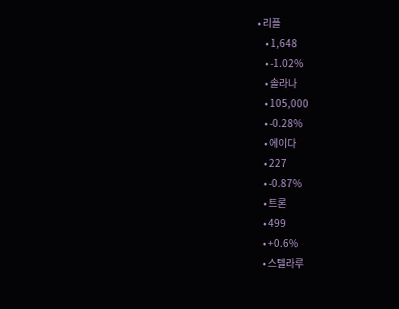• 리플
    • 1,648
    • -1.02%
    • 솔라나
    • 105,000
    • -0.28%
    • 에이다
    • 227
    • -0.87%
    • 트론
    • 499
    • +0.6%
    • 스텔라루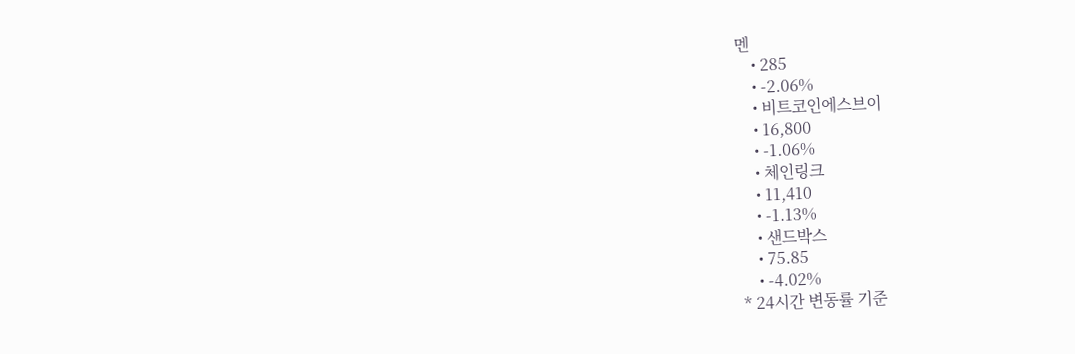멘
    • 285
    • -2.06%
    • 비트코인에스브이
    • 16,800
    • -1.06%
    • 체인링크
    • 11,410
    • -1.13%
    • 샌드박스
    • 75.85
    • -4.02%
* 24시간 변동률 기준